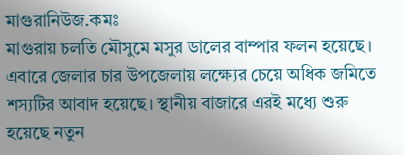মাগুরানিউজ.কমঃ
মাগুরায় চলতি মৌসুমে মসুর ডালের বাম্পার ফলন হয়েছে। এবারে জেলার চার উপজেলায় লক্ষ্যের চেয়ে অধিক জমিতে শস্যটির আবাদ হয়েছে। স্থানীয় বাজারে এরই মধ্যে শুরু হয়েছে নতুন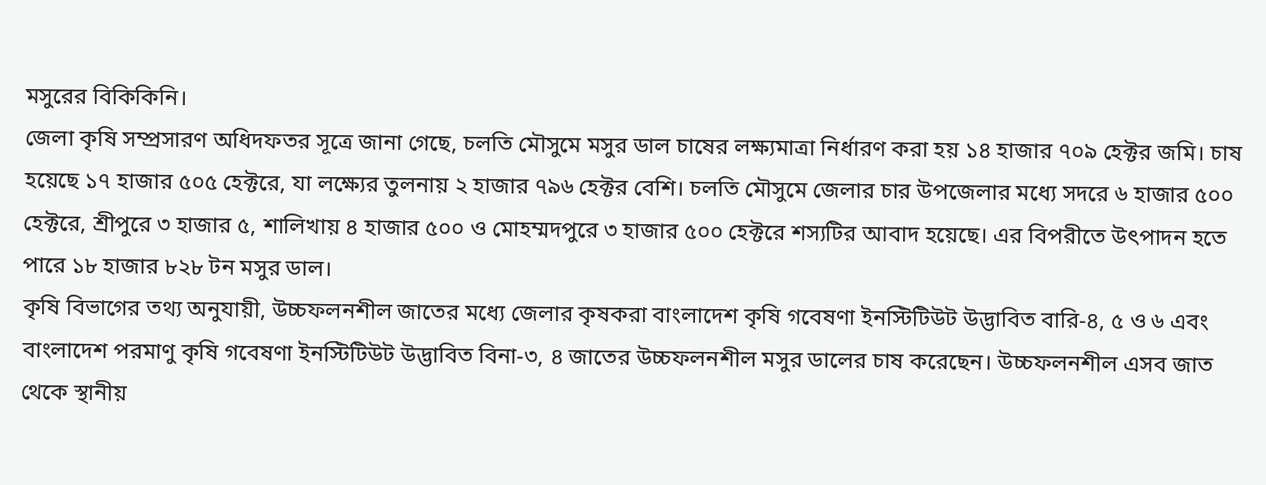মসুরের বিকিকিনি।
জেলা কৃষি সম্প্রসারণ অধিদফতর সূত্রে জানা গেছে, চলতি মৌসুমে মসুর ডাল চাষের লক্ষ্যমাত্রা নির্ধারণ করা হয় ১৪ হাজার ৭০৯ হেক্টর জমি। চাষ হয়েছে ১৭ হাজার ৫০৫ হেক্টরে, যা লক্ষ্যের তুলনায় ২ হাজার ৭৯৬ হেক্টর বেশি। চলতি মৌসুমে জেলার চার উপজেলার মধ্যে সদরে ৬ হাজার ৫০০ হেক্টরে, শ্রীপুরে ৩ হাজার ৫, শালিখায় ৪ হাজার ৫০০ ও মোহম্মদপুরে ৩ হাজার ৫০০ হেক্টরে শস্যটির আবাদ হয়েছে। এর বিপরীতে উৎপাদন হতে পারে ১৮ হাজার ৮২৮ টন মসুর ডাল।
কৃষি বিভাগের তথ্য অনুযায়ী, উচ্চফলনশীল জাতের মধ্যে জেলার কৃষকরা বাংলাদেশ কৃষি গবেষণা ইনস্টিটিউট উদ্ভাবিত বারি-৪, ৫ ও ৬ এবং বাংলাদেশ পরমাণু কৃষি গবেষণা ইনস্টিটিউট উদ্ভাবিত বিনা-৩, ৪ জাতের উচ্চফলনশীল মসুর ডালের চাষ করেছেন। উচ্চফলনশীল এসব জাত থেকে স্থানীয়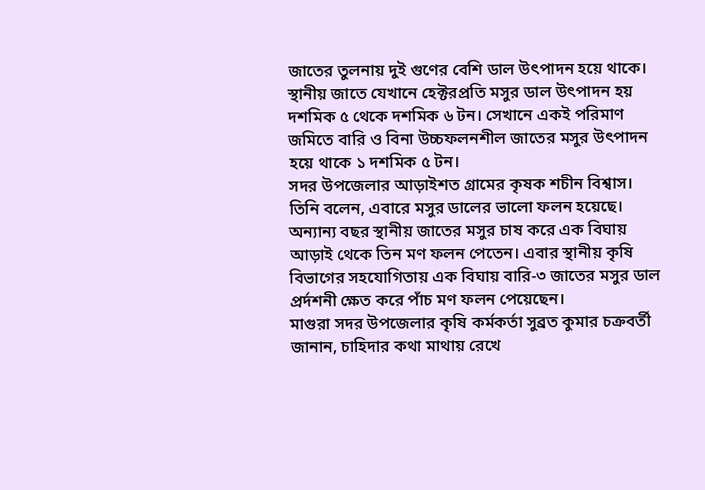জাতের তুলনায় দুই গুণের বেশি ডাল উৎপাদন হয়ে থাকে। স্থানীয় জাতে যেখানে হেক্টরপ্রতি মসুর ডাল উৎপাদন হয় দশমিক ৫ থেকে দশমিক ৬ টন। সেখানে একই পরিমাণ জমিতে বারি ও বিনা উচ্চফলনশীল জাতের মসুর উৎপাদন হয়ে থাকে ১ দশমিক ৫ টন।
সদর উপজেলার আড়াইশত গ্রামের কৃষক শচীন বিশ্বাস। তিনি বলেন, এবারে মসুর ডালের ভালো ফলন হয়েছে। অন্যান্য বছর স্থানীয় জাতের মসুর চাষ করে এক বিঘায় আড়াই থেকে তিন মণ ফলন পেতেন। এবার স্থানীয় কৃষি বিভাগের সহযোগিতায় এক বিঘায় বারি-৩ জাতের মসুর ডাল প্রর্দশনী ক্ষেত করে পাঁচ মণ ফলন পেয়েছেন।
মাগুরা সদর উপজেলার কৃষি কর্মকর্তা সুব্রত কুমার চক্রবর্তী জানান, চাহিদার কথা মাথায় রেখে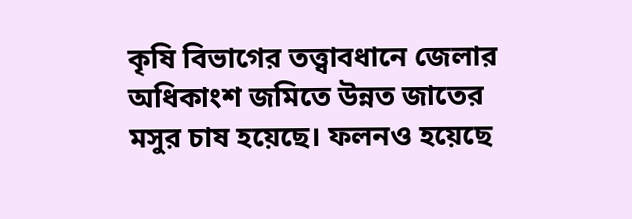কৃষি বিভাগের তত্ত্বাবধানে জেলার অধিকাংশ জমিতে উন্নত জাতের মসুর চাষ হয়েছে। ফলনও হয়েছে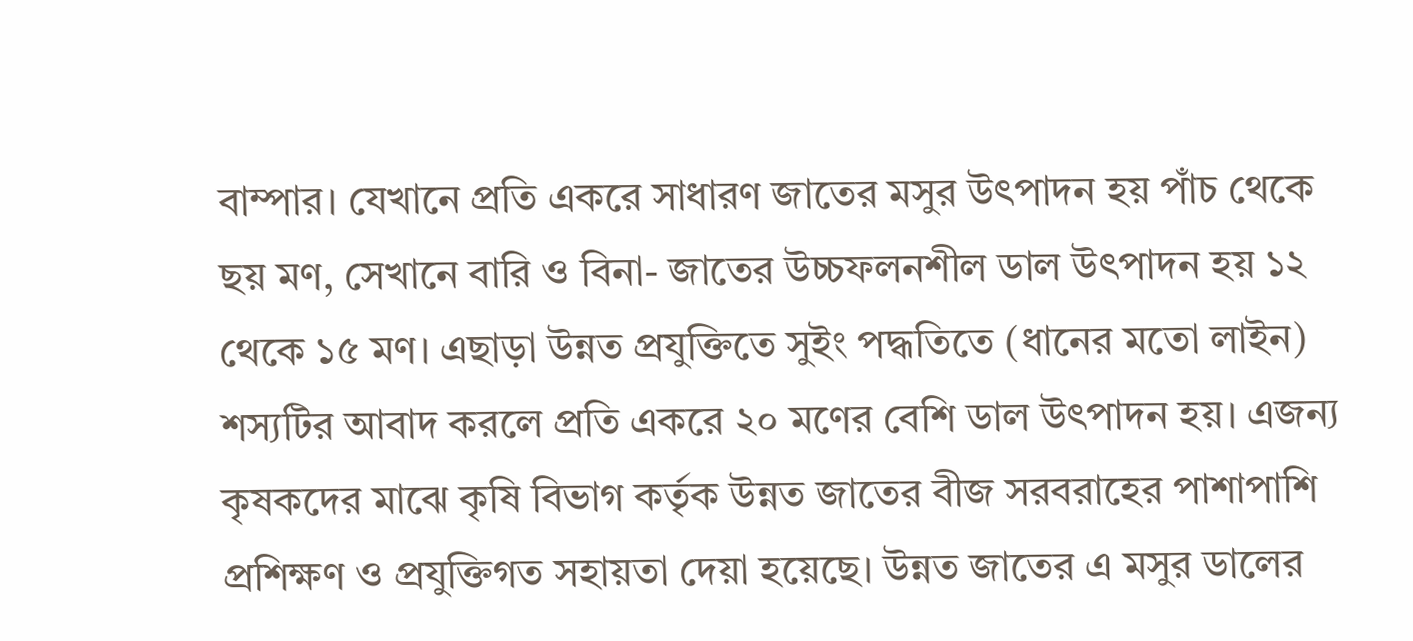বাম্পার। যেখানে প্রতি একরে সাধারণ জাতের মসুর উৎপাদন হয় পাঁচ থেকে ছয় মণ, সেখানে বারি ও বিনা- জাতের উচ্চফলনশীল ডাল উৎপাদন হয় ১২ থেকে ১৫ মণ। এছাড়া উন্নত প্রযুক্তিতে সুইং পদ্ধতিতে (ধানের মতো লাইন) শস্যটির আবাদ করলে প্রতি একরে ২০ মণের বেশি ডাল উৎপাদন হয়। এজন্য কৃষকদের মাঝে কৃষি বিভাগ কর্তৃক উন্নত জাতের বীজ সরবরাহের পাশাপাশি প্রশিক্ষণ ও প্রযুক্তিগত সহায়তা দেয়া হয়েছে। উন্নত জাতের এ মসুর ডালের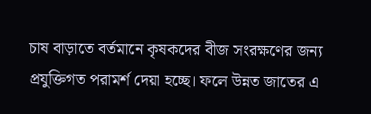চাষ বাড়াতে বর্তমানে কৃষকদের বীজ সংরক্ষণের জন্য প্রযুক্তিগত পরামর্শ দেয়া হচ্ছে। ফলে উন্নত জাতের এ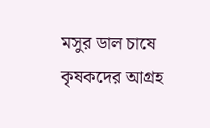মসুর ডাল চাষে কৃষকদের আগ্রহ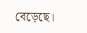বেড়েছে।